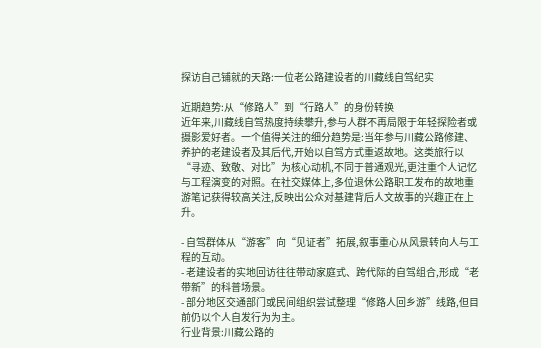探访自己铺就的天路:一位老公路建设者的川藏线自驾纪实

近期趋势:从“修路人”到“行路人”的身份转换
近年来,川藏线自驾热度持续攀升,参与人群不再局限于年轻探险者或摄影爱好者。一个值得关注的细分趋势是:当年参与川藏公路修建、养护的老建设者及其后代,开始以自驾方式重返故地。这类旅行以“寻迹、致敬、对比”为核心动机,不同于普通观光,更注重个人记忆与工程演变的对照。在社交媒体上,多位退休公路职工发布的故地重游笔记获得较高关注,反映出公众对基建背后人文故事的兴趣正在上升。

- 自驾群体从“游客”向“见证者”拓展,叙事重心从风景转向人与工程的互动。
- 老建设者的实地回访往往带动家庭式、跨代际的自驾组合,形成“老带新”的科普场景。
- 部分地区交通部门或民间组织尝试整理“修路人回乡游”线路,但目前仍以个人自发行为为主。
行业背景:川藏公路的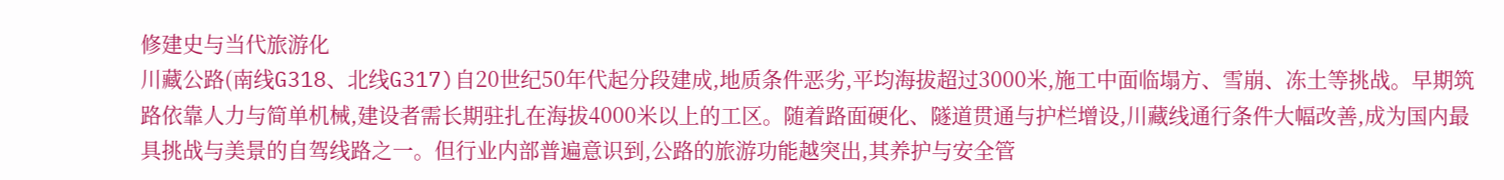修建史与当代旅游化
川藏公路(南线G318、北线G317)自20世纪50年代起分段建成,地质条件恶劣,平均海拔超过3000米,施工中面临塌方、雪崩、冻土等挑战。早期筑路依靠人力与简单机械,建设者需长期驻扎在海拔4000米以上的工区。随着路面硬化、隧道贯通与护栏增设,川藏线通行条件大幅改善,成为国内最具挑战与美景的自驾线路之一。但行业内部普遍意识到,公路的旅游功能越突出,其养护与安全管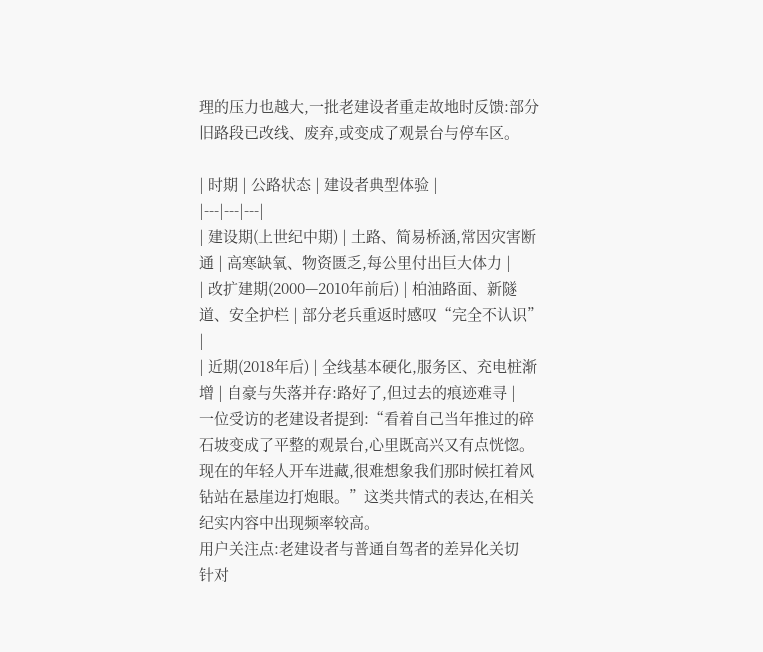理的压力也越大,一批老建设者重走故地时反馈:部分旧路段已改线、废弃,或变成了观景台与停车区。

| 时期 | 公路状态 | 建设者典型体验 |
|---|---|---|
| 建设期(上世纪中期) | 土路、简易桥涵,常因灾害断通 | 高寒缺氧、物资匮乏,每公里付出巨大体力 |
| 改扩建期(2000—2010年前后) | 柏油路面、新隧道、安全护栏 | 部分老兵重返时感叹“完全不认识” |
| 近期(2018年后) | 全线基本硬化,服务区、充电桩渐增 | 自豪与失落并存:路好了,但过去的痕迹难寻 |
一位受访的老建设者提到:“看着自己当年推过的碎石坡变成了平整的观景台,心里既高兴又有点恍惚。现在的年轻人开车进藏,很难想象我们那时候扛着风钻站在悬崖边打炮眼。”这类共情式的表达,在相关纪实内容中出现频率较高。
用户关注点:老建设者与普通自驾者的差异化关切
针对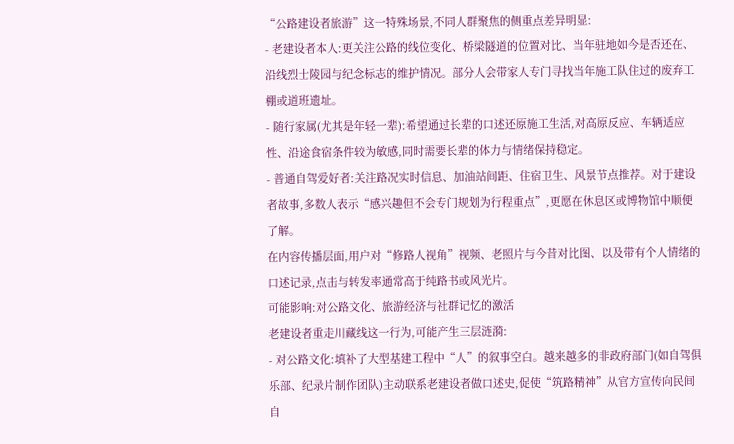“公路建设者旅游”这一特殊场景,不同人群聚焦的侧重点差异明显:
- 老建设者本人:更关注公路的线位变化、桥梁隧道的位置对比、当年驻地如今是否还在、沿线烈士陵园与纪念标志的维护情况。部分人会带家人专门寻找当年施工队住过的废弃工棚或道班遗址。
- 随行家属(尤其是年轻一辈):希望通过长辈的口述还原施工生活,对高原反应、车辆适应性、沿途食宿条件较为敏感,同时需要长辈的体力与情绪保持稳定。
- 普通自驾爱好者:关注路况实时信息、加油站间距、住宿卫生、风景节点推荐。对于建设者故事,多数人表示“感兴趣但不会专门规划为行程重点”,更愿在休息区或博物馆中顺便了解。
在内容传播层面,用户对“修路人视角”视频、老照片与今昔对比图、以及带有个人情绪的口述记录,点击与转发率通常高于纯路书或风光片。
可能影响:对公路文化、旅游经济与社群记忆的激活
老建设者重走川藏线这一行为,可能产生三层涟漪:
- 对公路文化:填补了大型基建工程中“人”的叙事空白。越来越多的非政府部门(如自驾俱乐部、纪录片制作团队)主动联系老建设者做口述史,促使“筑路精神”从官方宣传向民间自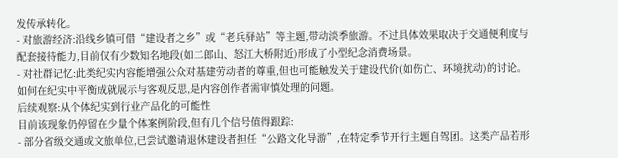发传承转化。
- 对旅游经济:沿线乡镇可借“建设者之乡”或“老兵驿站”等主题,带动淡季旅游。不过具体效果取决于交通便利度与配套接待能力,目前仅有少数知名地段(如二郎山、怒江大桥附近)形成了小型纪念消费场景。
- 对社群记忆:此类纪实内容能增强公众对基建劳动者的尊重,但也可能触发关于建设代价(如伤亡、环境扰动)的讨论。如何在纪实中平衡成就展示与客观反思,是内容创作者需审慎处理的问题。
后续观察:从个体纪实到行业产品化的可能性
目前该现象仍停留在少量个体案例阶段,但有几个信号值得跟踪:
- 部分省级交通或文旅单位,已尝试邀请退休建设者担任“公路文化导游”,在特定季节开行主题自驾团。这类产品若形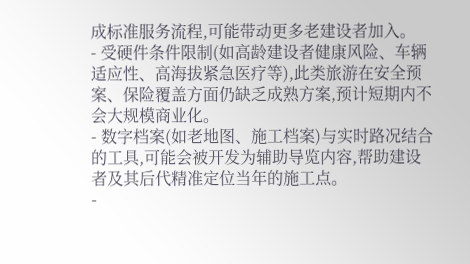成标准服务流程,可能带动更多老建设者加入。
- 受硬件条件限制(如高龄建设者健康风险、车辆适应性、高海拔紧急医疗等),此类旅游在安全预案、保险覆盖方面仍缺乏成熟方案,预计短期内不会大规模商业化。
- 数字档案(如老地图、施工档案)与实时路况结合的工具,可能会被开发为辅助导览内容,帮助建设者及其后代精准定位当年的施工点。
-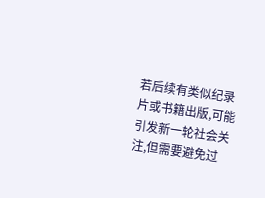若后续有类似纪录片或书籍出版,可能引发新一轮社会关注,但需要避免过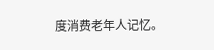度消费老年人记忆。